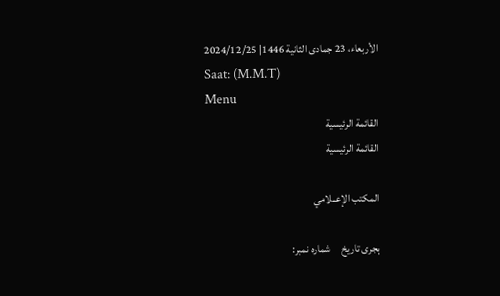الأربعاء، 23 جمادى الثانية 1446| 2024/12/25
Saat: (M.M.T)
Menu
القائمة الرئيسية
القائمة الرئيسية

المكتب الإعــلامي

ہجری تاریخ     شمارہ نمبر: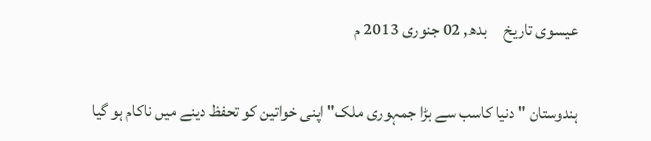عیسوی تاریخ     بدھ, 02 جنوری 2013 م

ہندوستان "دنیا کاسب سے بڑا جمہوری ملک" اپنی خواتین کو تحفظ دینے میں ناکام ہو گیا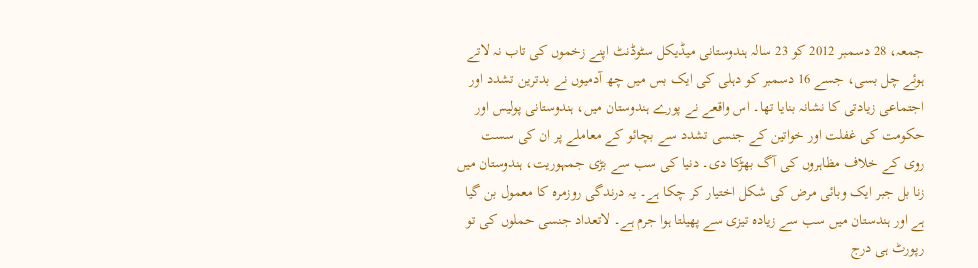جمعہ، 28 دسمبر 2012 کو 23 سالہ ہندوستانی میڈیکل سٹوڈنٹ اپنے زخموں کی تاب نہ لاتے ہوئے چل بسی، جسے 16 دسمبر کو دہلی کی ایک بس میں چھ آدمیوں نے بدترین تشدد اور اجتماعی زیادتی کا نشانہ بنایا تھا۔ اس واقعے نے پورے ہندوستان میں، ہندوستانی پولیس اور حکومت کی غفلت اور خواتین کے جنسی تشدد سے بچائو کے معاملے پر ان کی سست روی کے خلاف مظاہروں کی آگ بھڑکا دی۔ دنیا کی سب سے بڑی جمہوریت، ہندوستان میں زنا بل جبر ایک وبائی مرض کی شکل اختیار کر چکا ہے۔ یہ درندگی روزمرہ کا معمول بن گیا ہے اور ہندستان میں سب سے زیادہ تیزی سے پھیلتا ہوا جرم ہے۔ لاتعداد جنسی حملوں کی تو رپورٹ ہی درج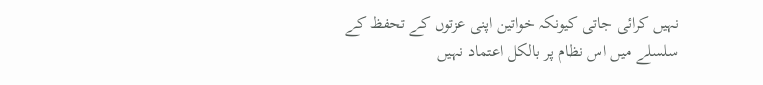نہیں کرائی جاتی کیونکہ خواتین اپنی عزتوں کے تحفظ کے سلسلے میں اس نظام پر بالکل اعتماد نہیں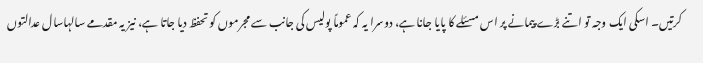کرتیں۔ اسکی ایک وجہ تو اتنے بڑے پیمانے پر اس مسئلے کا پایا جانا ہے، دوسرا یہ کہ عموماً پولیس کی جانب سے مجرموں کو تحفظ دیا جاتا ہے، نیز یہ مقدمے سالہاسال عدالتوں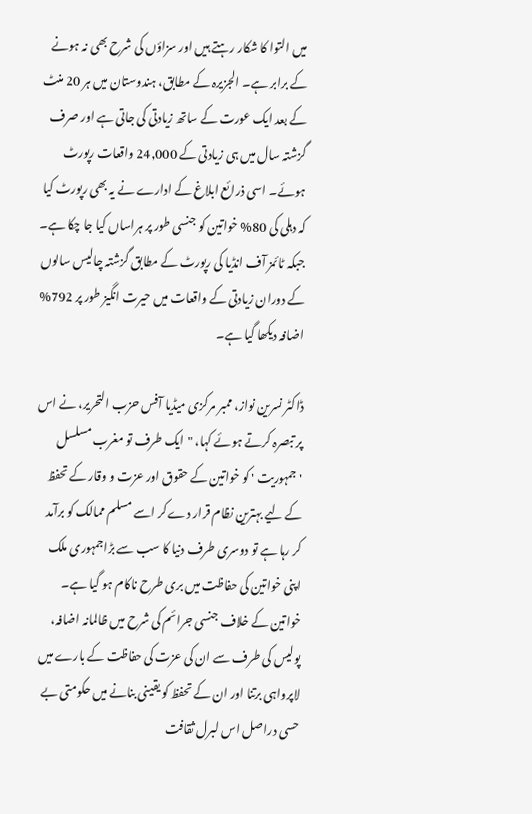میں التوا کا شکار رہتے ہیں اور سزاؤں کی شرح بھی نہ ہونے کے برابر ہے۔ الجزیرہ کے مطابق، ہندوستان میں ہر 20 منٹ کے بعد ایک عورت کے ساتھ زیادتی کی جاتی ہے اور صرف گزشتہ سال میں ہی زیادتی کے 24,000 واقعات رپورٹ ہوئے۔ اسی ذرائع ابلاغ کے ادارے نے یہ بھی رپورٹ کیا کہ دہلی کی 80% خواتین کو جنسی طور پر ہراساں کیا جا چکا ہے۔ جبکہ ٹائمز آف انڈیا کی رپورٹ کے مطابق گزشتہ چالیس سالوں کے دوران زیادتی کے واقعات میں حیرت انگیز طور پر 792% اضافہ دیکھا گیا ہے۔

ڈاکٹر نسرین نواز، ممبر مرکزی میڈیا آفس حزب التحریر، نے اس پر تبصرہ کرتے ہوئے کہا، "ایک طرف تو مغرب مسلسل 'جمہوریت ' کو خواتین کے حقوق اور عزت و وقار کے تحفظ کے لیے بہترین نظام قرار دے کر اسے مسلم ممالک کو برآمد کر رہا ہے تو دوسری طرف دنیا کا سب سے بڑاجمہوری ملک اپنی خواتین کی حفاظت میں بری طرح ناکام ہو گیا ہے۔ خواتین کے خلاف جنسی جرائم کی شرح میں ظالمانہ اضافہ، پولیس کی طرف سے ان کی عزت کی حفاظت کے بارے میں لاپرواہی برتنا اور ان کے تحفظ کو یقینی بنانے میں حکومتی بے حسی دراصل اس لبرل ثقافت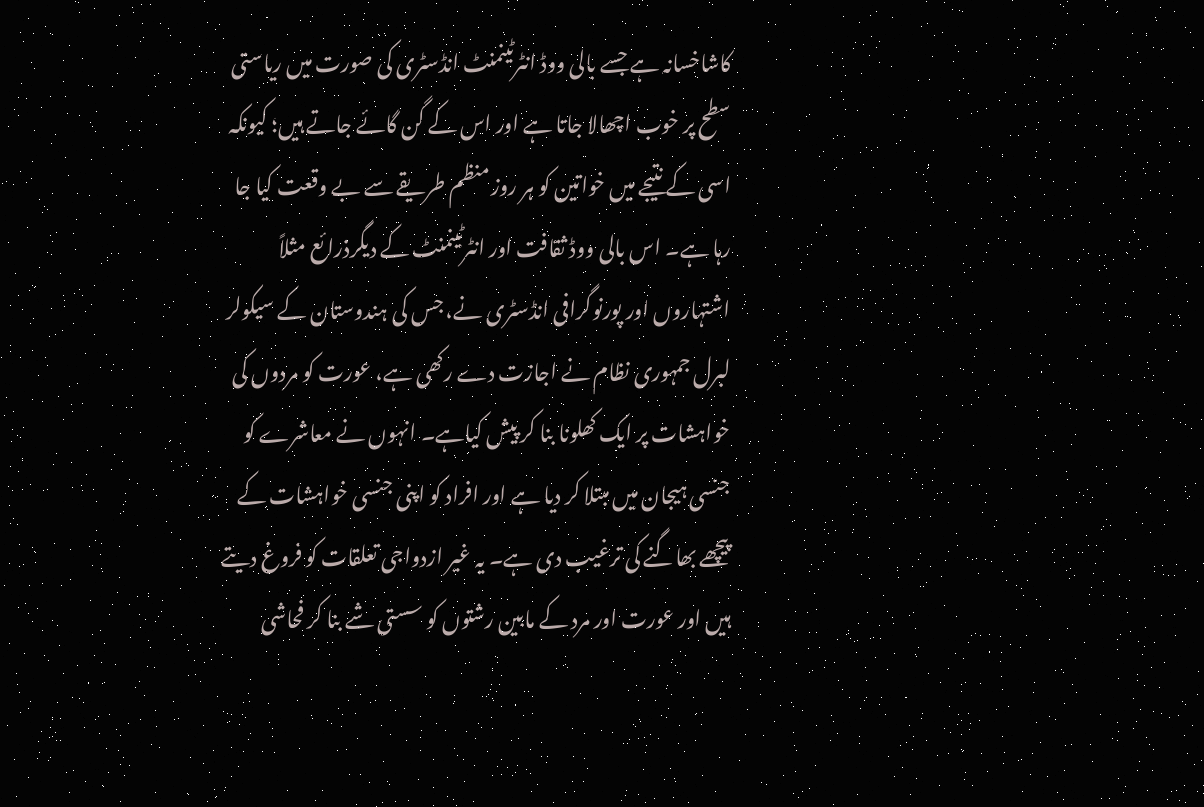کاشاخسانہ ہے جسے بالی ووڈ انٹرٹینمنٹ انڈسٹری کی صورت میں ریاستی سطح پر خوب اچھالا جاتا ہے اور اس کے گن گائے جاتے ہیں؛ کیونکہ اسی کے نتیجے میں خواتین کو ہر روز منظم طریقے سے بے وقعت کیا جا رہا ہے۔ اس بالی ووڈ ثقافت اور انٹرٹینمنٹ کے دیگرذرائع مثلاً اشتہاروں اور پورنوگرافی انڈسٹری نے، جس کی ہندوستان کے سیکولر لبرل جمہوری نظام نے اجازت دے رکھی ہے، عورت کو مردوں کی خواہشات پر ایک کھلونا بنا کر پیش کیاہے۔ انہوں نے معاشرے کو جنسی ہیجان میں مبتلا کر دیا ہے اور افراد کو اپنی جنسی خواہشات کے پیچھے بھاگنے کی ترغیب دی ہے۔ یہ غیر ازدواجی تعلقات کو فروغ دیتے ہیں اور عورت اور مرد کے مابین رشتوں کو سستی شے بنا کر فحاشی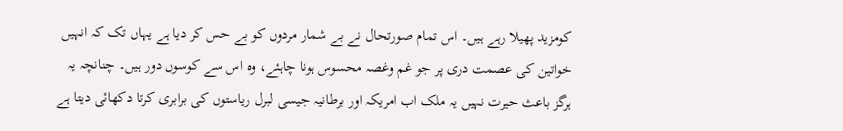کومزید پھیلا رہے ہیں۔ اس تمام صورتحال نے بے شمار مردوں کو بے حس کر دیا ہے یہاں تک کہ انہیں خواتین کی عصمت دری پر جو غم وغصہ محسوس ہونا چاہئے، وہ اس سے کوسوں دور ہیں۔ چنانچہ یہ ہرگز باعث حیرت نہیں یہ ملک اب امریکہ اور برطانیہ جیسی لبرل ریاستوں کی برابری کرتا دکھائی دیتا ہے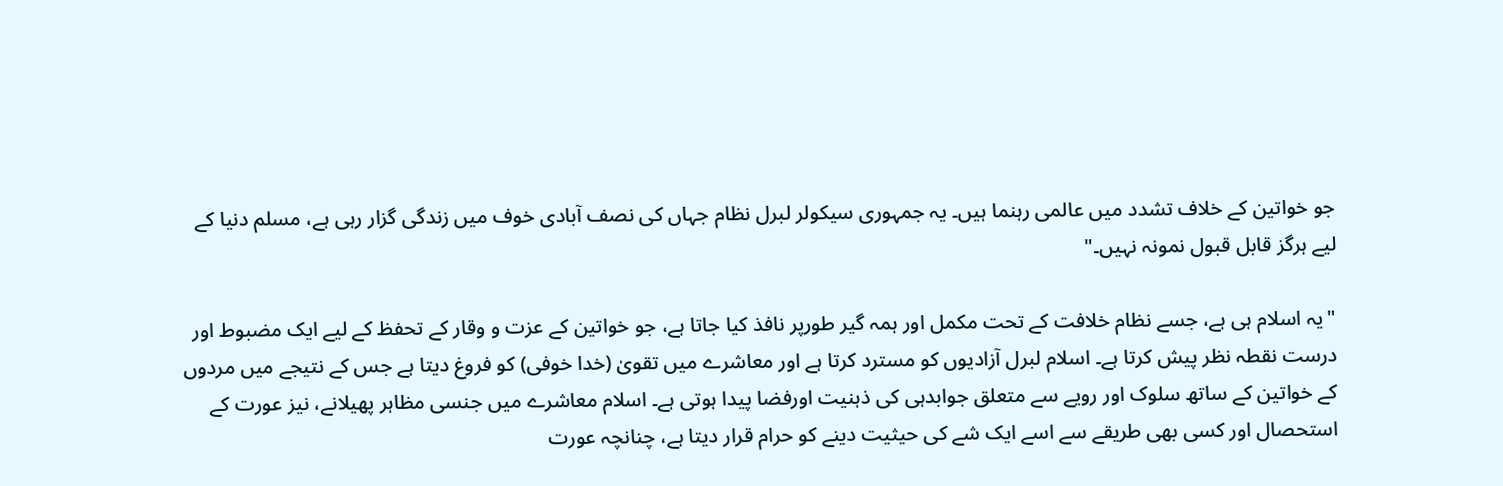جو خواتین کے خلاف تشدد میں عالمی رہنما ہیں۔ یہ جمہوری سیکولر لبرل نظام جہاں کی نصف آبادی خوف میں زندگی گزار رہی ہے، مسلم دنیا کے لیے ہرگز قابل قبول نمونہ نہیں۔"

"یہ اسلام ہی ہے، جسے نظام خلافت کے تحت مکمل اور ہمہ گیر طورپر نافذ کیا جاتا ہے، جو خواتین کے عزت و وقار کے تحفظ کے لیے ایک مضبوط اور درست نقطہ نظر پیش کرتا ہے۔ اسلام لبرل آزادیوں کو مسترد کرتا ہے اور معاشرے میں تقویٰ (خدا خوفی) کو فروغ دیتا ہے جس کے نتیجے میں مردوں کے خواتین کے ساتھ سلوک اور رویے سے متعلق جوابدہی کی ذہنیت اورفضا پیدا ہوتی ہے۔ اسلام معاشرے میں جنسی مظاہر پھیلانے، نیز عورت کے استحصال اور کسی بھی طریقے سے اسے ایک شے کی حیثیت دینے کو حرام قرار دیتا ہے، چنانچہ عورت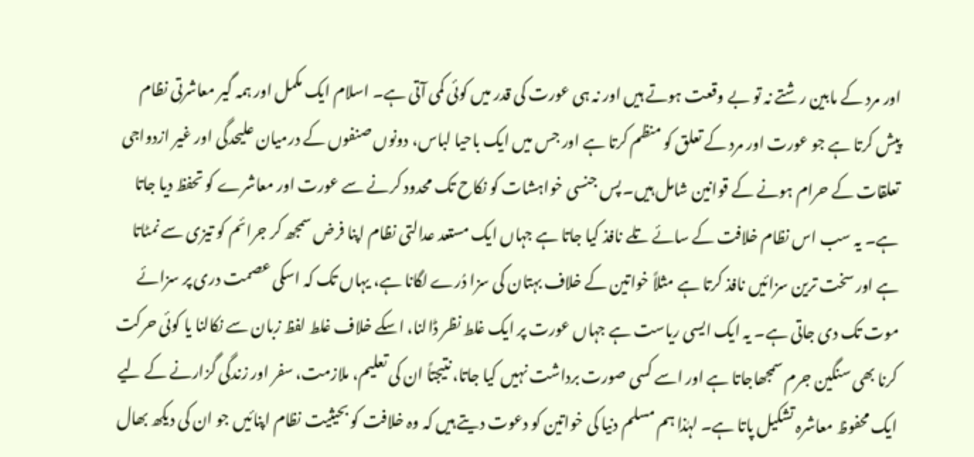اور مرد کے مابین رشتے نہ تو بے وقعت ہوتے ہیں اور نہ ہی عورت کی قدر میں کوئی کمی آتی ہے۔ اسلام ایک مکمل اور ہمہ گیر معاشرتی نظام پیش کرتا ہے جو عورت اور مرد کے تعلق کو منظم کرتا ہے اور جس میں ایک باحیا لباس، دونوں صنفوں کے درمیان علیحدگی اور غیر ازدواجی تعلقات کے حرام ہونے کے قوانین شامل ہیں۔ پس جنسی خواہشات کو نکاح تک محدود کرنے سے عورت اور معاشرے کو تحفظ دیا جاتا ہے۔ یہ سب اس نظام خلافت کے سائے تلے نافذ کیا جاتا ہے جہاں ایک مستعد عدالتی نظام اپنا فرض سمجھ کر جرائم کو تیزی سے نمٹاتا ہے اور سخت ترین سزائیں نافذ کرتا ہے مثلاً خواتین کے خلاف بہتان کی سزا دُرے لگانا ہے، یہاں تک کہ اسکی عصمت دری پر سزائے موت تک دی جاتی ہے۔ یہ ایک ایسی ریاست ہے جہاں عورت پر ایک غلط نظر ڈالنا، اسکے خلاف غلط لفظ زبان سے نکالنا یا کوئی حرکت کرنا بھی سنگین جرم سمجھاجاتا ہے اور اسے کسی صورت برداشت نہیں کیا جاتا، نتیجتاً ان کی تعلیم، ملازمت، سفر اور زندگی گزارنے کے لیے ایک محفوظ معاشرہ تشکیل پاتا ہے۔ لہٰذا ہم مسلم دنیا کی خواتین کو دعوت دیتے ہیں کہ وہ خلافت کو بحیثیت نظام اپنائیں جو ان کی دیکھ بھال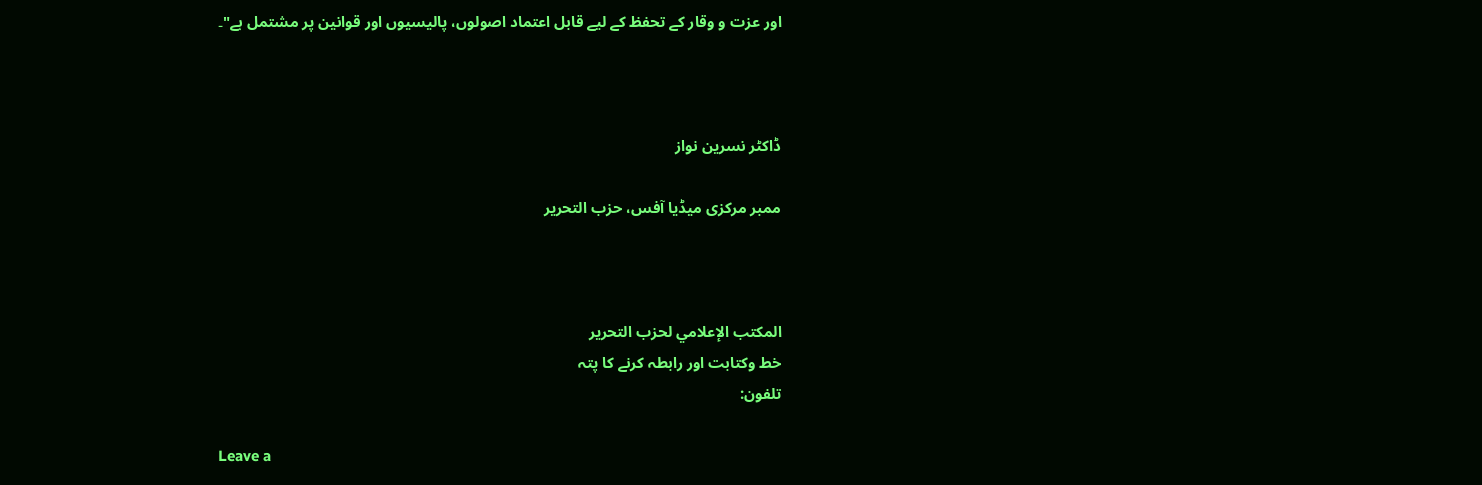اور عزت و وقار کے تحفظ کے لیے قابل اعتماد اصولوں، پالیسیوں اور قوانین پر مشتمل ہے"۔



ڈاکٹر نسرین نواز

ممبر مرکزی میڈیا آفس، حزب التحریر



المكتب الإعلامي لحزب التحرير
خط وکتابت اور رابطہ کرنے کا پتہ
تلفون:

Leave a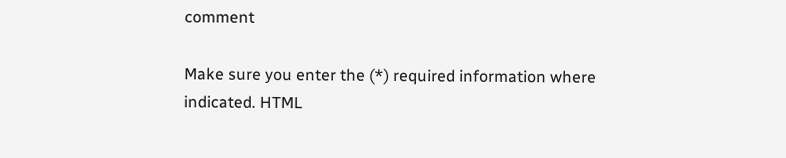comment

Make sure you enter the (*) required information where indicated. HTML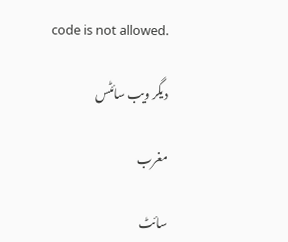code is not allowed.

دیگر ویب سائٹس

مغرب

سائٹ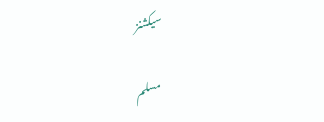سیکشنز

مسلم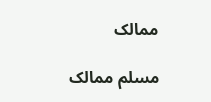ممالک

مسلم ممالک